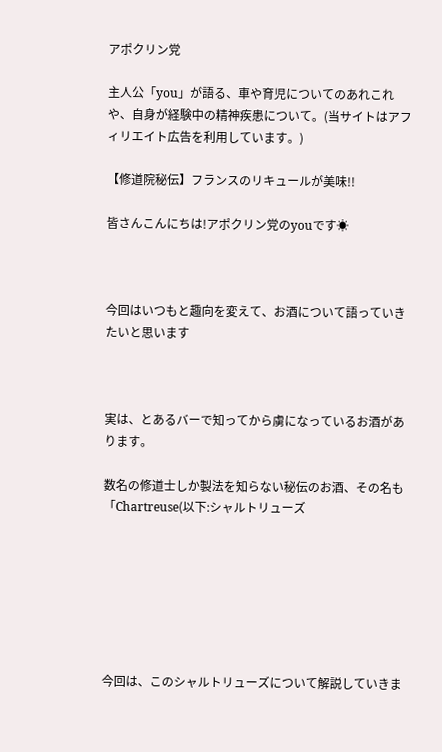アポクリン党

主人公「you」が語る、車や育児についてのあれこれや、自身が経験中の精神疾患について。(当サイトはアフィリエイト広告を利用しています。)

【修道院秘伝】フランスのリキュールが美味!!

皆さんこんにちは!アポクリン党のyouです☀



今回はいつもと趣向を変えて、お酒について語っていきたいと思います



実は、とあるバーで知ってから虜になっているお酒があります。

数名の修道士しか製法を知らない秘伝のお酒、その名も「Chartreuse(以下:シャルトリューズ







今回は、このシャルトリューズについて解説していきま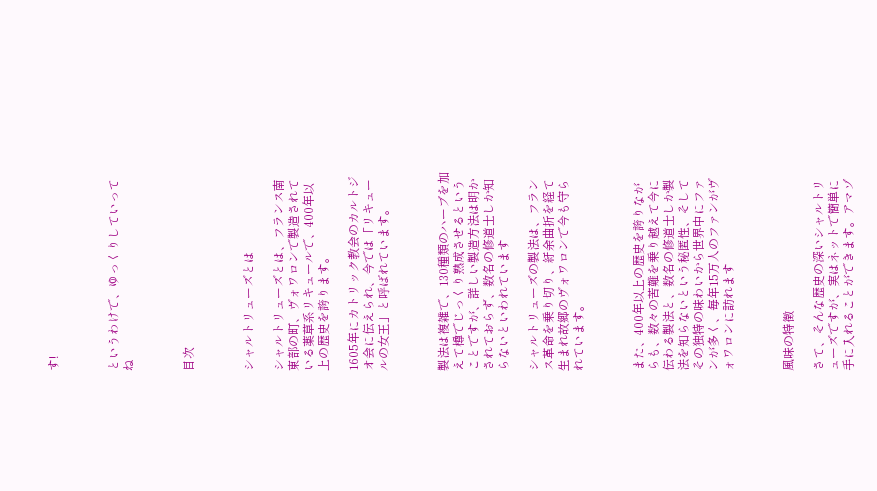す!



というわけで、ゆっくりしていってね



目次



シャルトリューズとは

シャルトリューズとは、フランス南東部の町、ヴォワロンで製造されている薬草系リキュールで、400年以上の歴史を誇ります。

1605年にカトリック教会のカルトジオ会に伝えられ、今では「リキュールの女王」と呼ばれています。



製法は複雑で、130種類のハーブを加えて樽でじっくり熟成させるということですが、詳しい製造方法は明かされておらず、数名の修道士しか知らないといわれています

シャルトリューズの製法は、フランス革命を乗り切り、紆余曲折を経て生まれ故郷のヴォワロンで今も守られています。



また、400年以上の歴史を誇りながらも、数々の苦難を乗り越えて今に伝わる製法と、数名の修道士しか製法を知らないという秘匿性、そしてその独特の味わいから世界中にファンが多く、毎年15万人のファンがヴォワロンに訪れます



風味の特徴

さて、そんな歴史の深いシャルトリューズですが、実はネットで簡単に手に入れることができます。アマゾ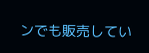ンでも販売してい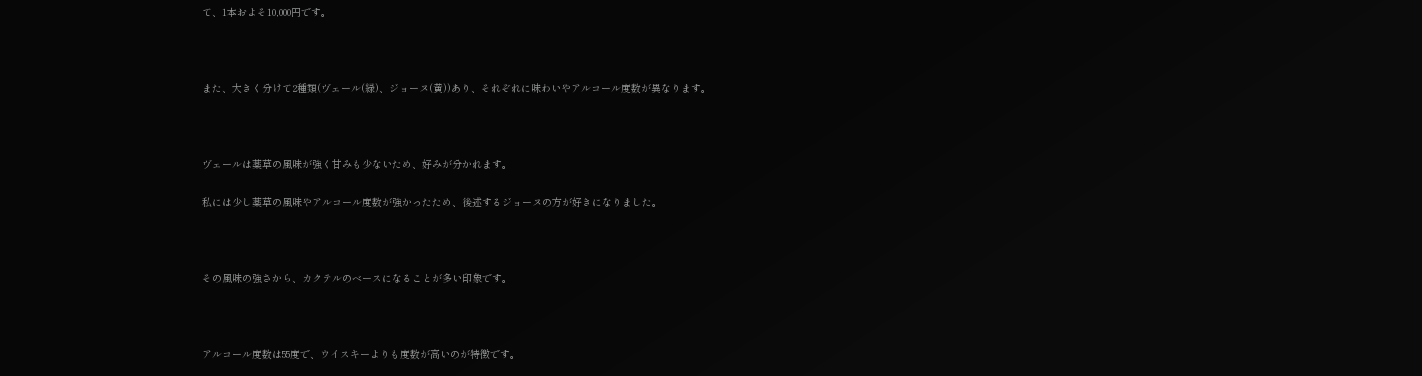て、1本およそ10,000円です。



また、大きく分けて2種類(ヴェール(緑)、ジョーヌ(黄))あり、それぞれに味わいやアルコール度数が異なります。



ヴェールは薬草の風味が強く甘みも少ないため、好みが分かれます。

私には少し薬草の風味やアルコール度数が強かったため、後述するジョーヌの方が好きになりました。



その風味の強さから、カクテルのベースになることが多い印象です。



アルコール度数は55度で、ウイスキーよりも度数が高いのが特徴です。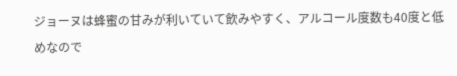ジョーヌは蜂蜜の甘みが利いていて飲みやすく、アルコール度数も40度と低めなので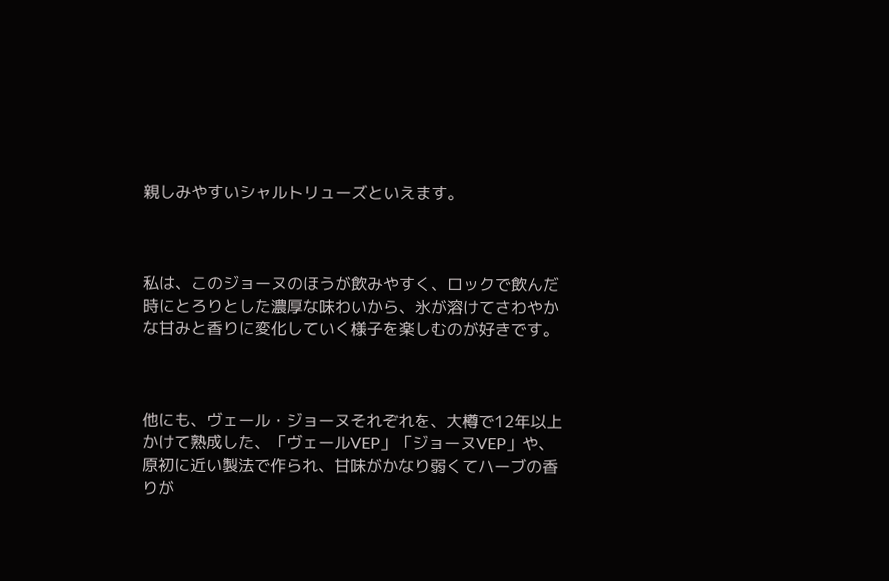親しみやすいシャルトリューズといえます。



私は、このジョーヌのほうが飲みやすく、ロックで飲んだ時にとろりとした濃厚な味わいから、氷が溶けてさわやかな甘みと香りに変化していく様子を楽しむのが好きです。



他にも、ヴェール・ジョーヌそれぞれを、大樽で12年以上かけて熟成した、「ヴェールVEP」「ジョーヌVEP」や、原初に近い製法で作られ、甘味がかなり弱くてハーブの香りが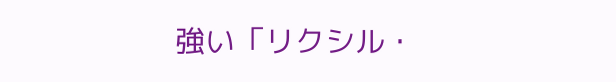強い「リクシル・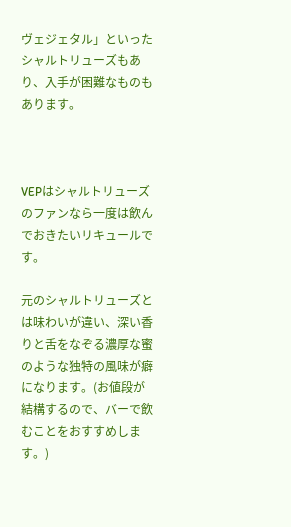ヴェジェタル」といったシャルトリューズもあり、入手が困難なものもあります。



VEPはシャルトリューズのファンなら一度は飲んでおきたいリキュールです。

元のシャルトリューズとは味わいが違い、深い香りと舌をなぞる濃厚な蜜のような独特の風味が癖になります。(お値段が結構するので、バーで飲むことをおすすめします。)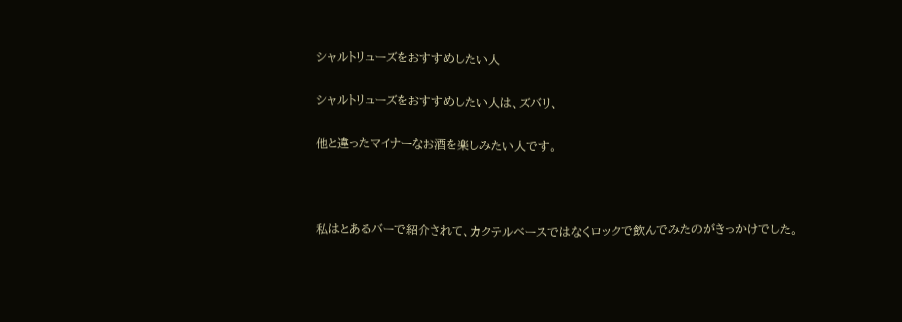シャルトリューズをおすすめしたい人

シャルトリューズをおすすめしたい人は、ズバリ、

他と違ったマイナーなお酒を楽しみたい人です。



私はとあるバーで紹介されて、カクテルベースではなくロックで飲んでみたのがきっかけでした。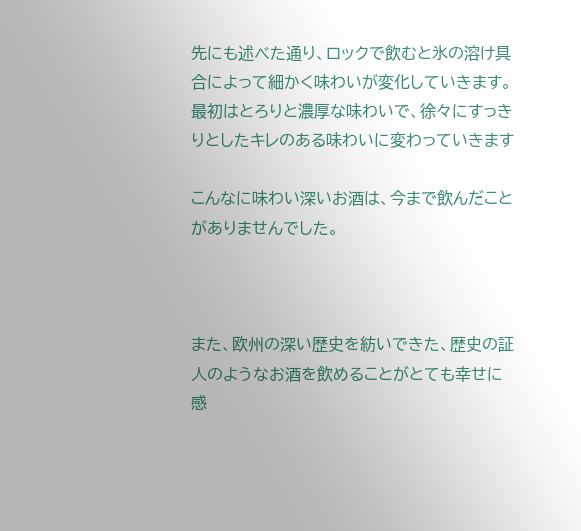先にも述べた通り、ロックで飲むと氷の溶け具合によって細かく味わいが変化していきます。最初はとろりと濃厚な味わいで、徐々にすっきりとしたキレのある味わいに変わっていきます

こんなに味わい深いお酒は、今まで飲んだことがありませんでした。



また、欧州の深い歴史を紡いできた、歴史の証人のようなお酒を飲めることがとても幸せに感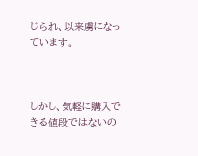じられ、以来虜になっています。



しかし、気軽に購入できる値段ではないの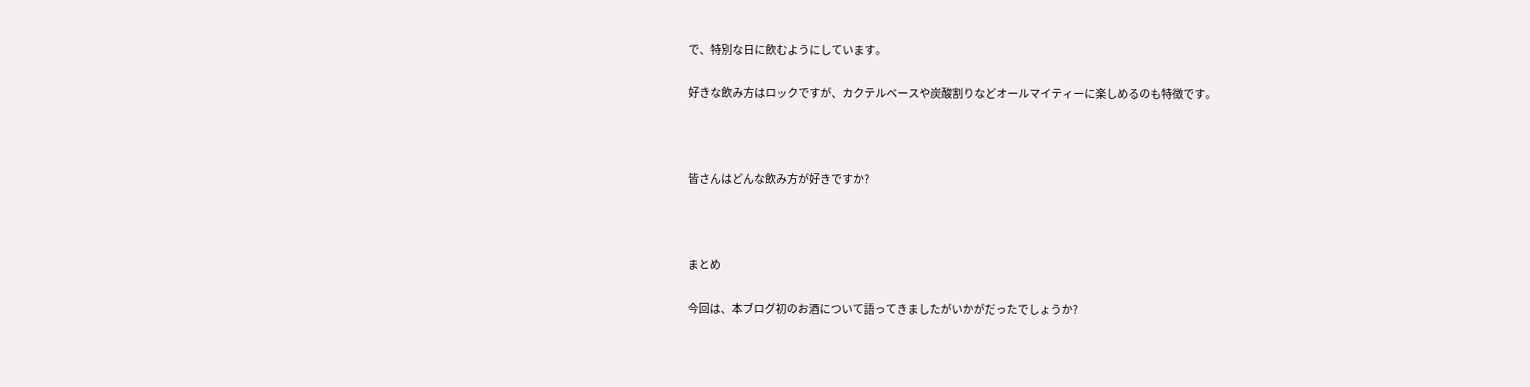で、特別な日に飲むようにしています。

好きな飲み方はロックですが、カクテルベースや炭酸割りなどオールマイティーに楽しめるのも特徴です。



皆さんはどんな飲み方が好きですか?



まとめ

今回は、本ブログ初のお酒について語ってきましたがいかがだったでしょうか?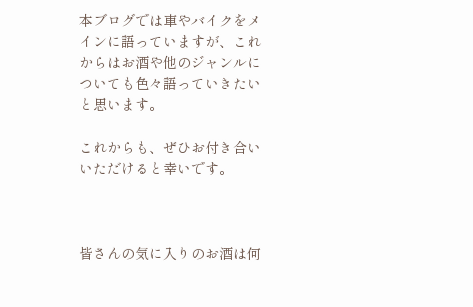本ブログでは車やバイクをメインに語っていますが、これからはお酒や他のジャンルについても色々語っていきたいと思います。

これからも、ぜひお付き合いいただけると幸いです。



皆さんの気に入りのお酒は何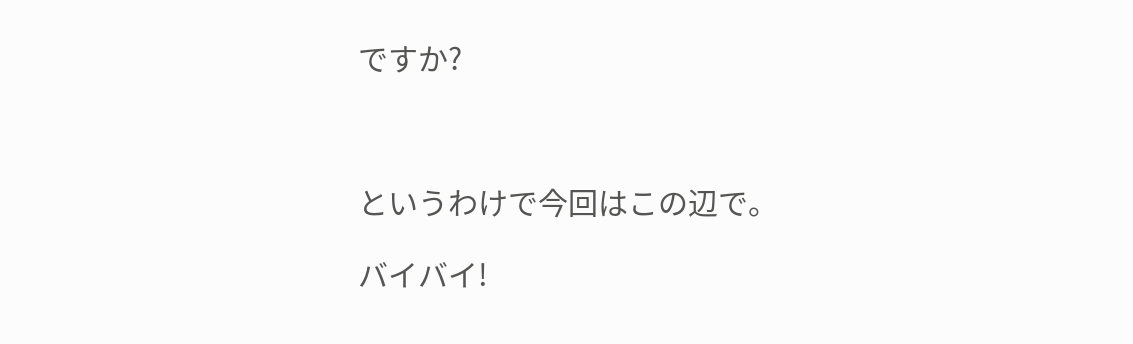ですか?



というわけで今回はこの辺で。

バイバイ!